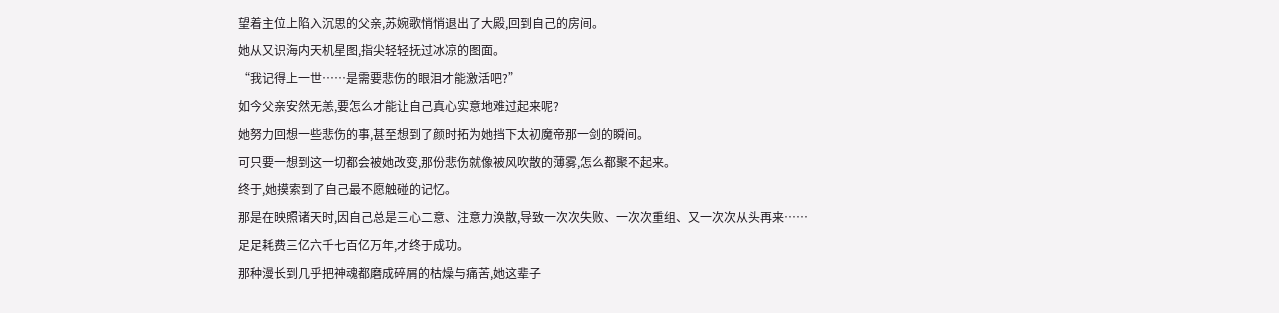望着主位上陷入沉思的父亲,苏婉歌悄悄退出了大殿,回到自己的房间。
她从又识海内天机星图,指尖轻轻抚过冰凉的图面。
“我记得上一世……是需要悲伤的眼泪才能激活吧?”
如今父亲安然无恙,要怎么才能让自己真心实意地难过起来呢?
她努力回想一些悲伤的事,甚至想到了颜时拓为她挡下太初魔帝那一剑的瞬间。
可只要一想到这一切都会被她改变,那份悲伤就像被风吹散的薄雾,怎么都聚不起来。
终于,她摸索到了自己最不愿触碰的记忆。
那是在映照诸天时,因自己总是三心二意、注意力涣散,导致一次次失败、一次次重组、又一次次从头再来……
足足耗费三亿六千七百亿万年,才终于成功。
那种漫长到几乎把神魂都磨成碎屑的枯燥与痛苦,她这辈子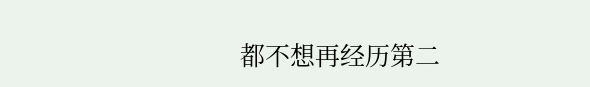都不想再经历第二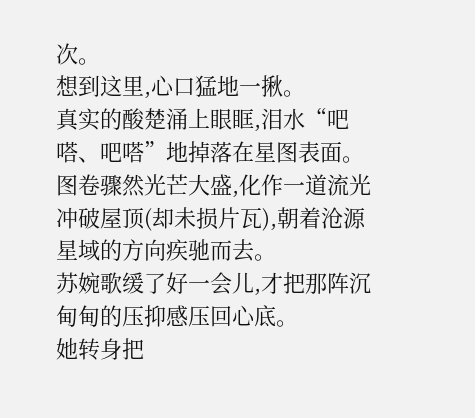次。
想到这里,心口猛地一揪。
真实的酸楚涌上眼眶,泪水“吧嗒、吧嗒”地掉落在星图表面。
图卷骤然光芒大盛,化作一道流光冲破屋顶(却未损片瓦),朝着沧源星域的方向疾驰而去。
苏婉歌缓了好一会儿,才把那阵沉甸甸的压抑感压回心底。
她转身把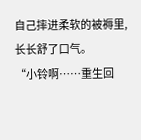自己摔进柔软的被褥里,长长舒了口气。
“小铃啊……重生回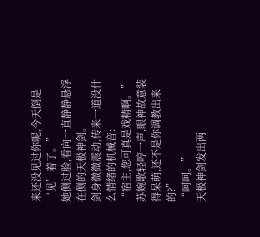来还没见过你呢,今天倒是‘见’着了。”
她侧过脸,看向一直静静悬浮在侧的天极神剑。
剑身微微震动,传来一道没什么情绪的机械音:
“宿主,您可真是戏精啊。”
苏婉歌轻哼一声,眼神故意装得呆萌,还不是你调教出来的?”
“呵呵。”
天极神剑发出两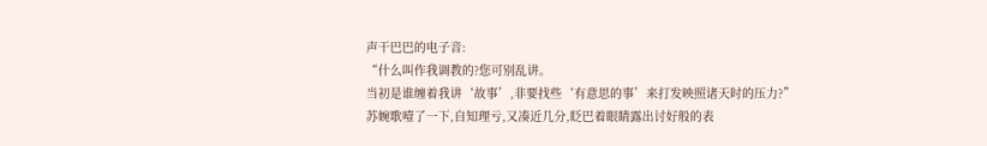声干巴巴的电子音:
“什么叫作我调教的?您可别乱讲。
当初是谁缠着我讲‘故事’,非要找些‘有意思的事’来打发映照诸天时的压力?”
苏婉歌噎了一下,自知理亏,又凑近几分,眨巴着眼睛露出讨好般的表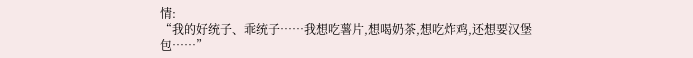情:
“我的好统子、乖统子……我想吃薯片,想喝奶茶,想吃炸鸡,还想要汉堡包……”